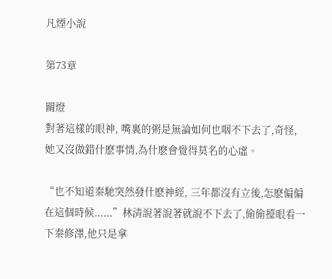凡煙小說

第73章

關燈
對著這樣的眼神, 嘴裏的粥是無論如何也咽不下去了,奇怪, 她又沒做錯什麽事情,為什麽會覺得莫名的心虛。

“也不知道秦馳突然發什麽神經, 三年都沒有立後,怎麽偏偏在這個時候......”林清說著說著就說不下去了,偷偷擡眼看一下秦修澤,他只是拿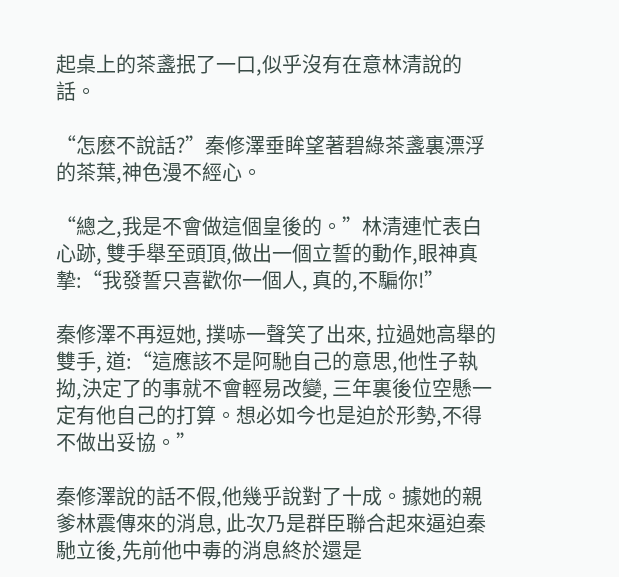起桌上的茶盞抿了一口,似乎沒有在意林清說的話。

“怎麽不說話?”秦修澤垂眸望著碧綠茶盞裏漂浮的茶葉,神色漫不經心。

“總之,我是不會做這個皇後的。”林清連忙表白心跡, 雙手舉至頭頂,做出一個立誓的動作,眼神真摯:“我發誓只喜歡你一個人, 真的,不騙你!”

秦修澤不再逗她, 撲哧一聲笑了出來, 拉過她高舉的雙手, 道:“這應該不是阿馳自己的意思,他性子執拗,決定了的事就不會輕易改變, 三年裏後位空懸一定有他自己的打算。想必如今也是迫於形勢,不得不做出妥協。”

秦修澤說的話不假,他幾乎說對了十成。據她的親爹林震傳來的消息, 此次乃是群臣聯合起來逼迫秦馳立後,先前他中毒的消息終於還是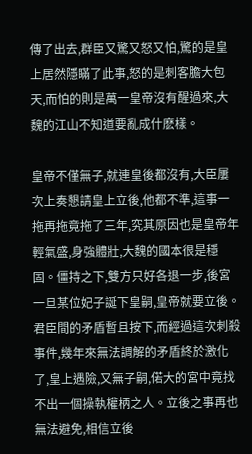傳了出去,群臣又驚又怒又怕,驚的是皇上居然隱瞞了此事,怒的是刺客膽大包天,而怕的則是萬一皇帝沒有醒過來,大魏的江山不知道要亂成什麽樣。

皇帝不僅無子,就連皇後都沒有,大臣屢次上奏懇請皇上立後,他都不準,這事一拖再拖竟拖了三年,究其原因也是皇帝年輕氣盛,身強體壯,大魏的國本很是穩固。僵持之下,雙方只好各退一步,後宮一旦某位妃子誕下皇嗣,皇帝就要立後。君臣間的矛盾暫且按下,而經過這次刺殺事件,幾年來無法調解的矛盾終於激化了,皇上遇險,又無子嗣,偌大的宮中竟找不出一個操執權柄之人。立後之事再也無法避免,相信立後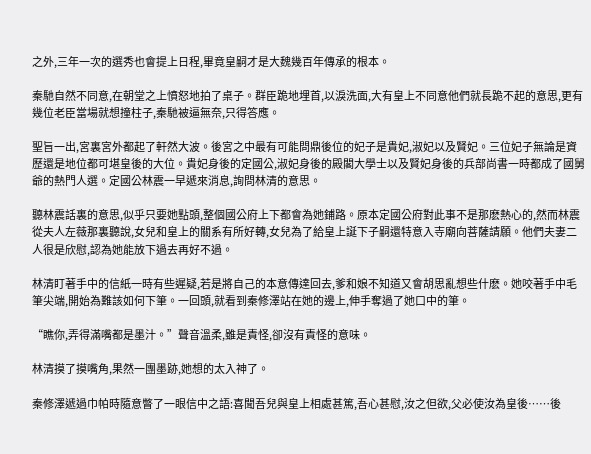之外,三年一次的選秀也會提上日程,畢竟皇嗣才是大魏幾百年傳承的根本。

秦馳自然不同意,在朝堂之上憤怒地拍了桌子。群臣跪地埋首,以淚洗面,大有皇上不同意他們就長跪不起的意思,更有幾位老臣當場就想撞柱子,秦馳被逼無奈,只得答應。

聖旨一出,宮裏宮外都起了軒然大波。後宮之中最有可能問鼎後位的妃子是貴妃,淑妃以及賢妃。三位妃子無論是資歷還是地位都可堪皇後的大位。貴妃身後的定國公,淑妃身後的殿閣大學士以及賢妃身後的兵部尚書一時都成了國舅爺的熱門人選。定國公林震一早遞來消息,詢問林清的意思。

聽林震話裏的意思,似乎只要她點頭,整個國公府上下都會為她鋪路。原本定國公府對此事不是那麽熱心的,然而林震從夫人左薇那裏聽說,女兒和皇上的關系有所好轉,女兒為了給皇上誕下子嗣還特意入寺廟向菩薩請願。他們夫妻二人很是欣慰,認為她能放下過去再好不過。

林清盯著手中的信紙一時有些遲疑,若是將自己的本意傳達回去,爹和娘不知道又會胡思亂想些什麽。她咬著手中毛筆尖端,開始為難該如何下筆。一回頭,就看到秦修澤站在她的邊上,伸手奪過了她口中的筆。

“瞧你,弄得滿嘴都是墨汁。”聲音溫柔,雖是責怪,卻沒有責怪的意味。

林清摸了摸嘴角,果然一團墨跡,她想的太入神了。

秦修澤遞過巾帕時隨意瞥了一眼信中之語:喜聞吾兒與皇上相處甚篤,吾心甚慰,汝之但欲,父必使汝為皇後……後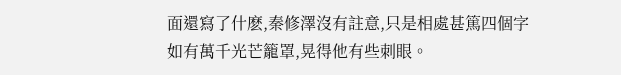面還寫了什麽,秦修澤沒有註意,只是相處甚篤四個字如有萬千光芒籠罩,晃得他有些刺眼。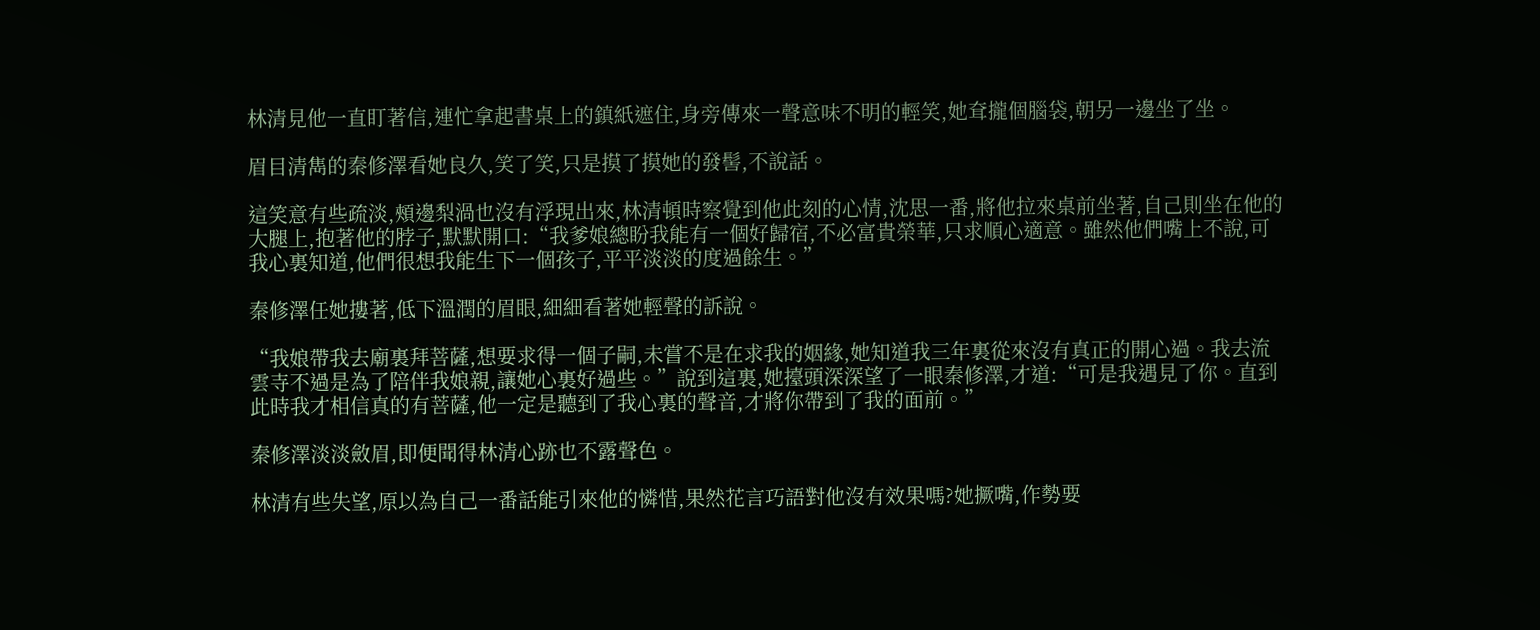林清見他一直盯著信,連忙拿起書桌上的鎮紙遮住,身旁傳來一聲意味不明的輕笑,她耷攏個腦袋,朝另一邊坐了坐。

眉目清雋的秦修澤看她良久,笑了笑,只是摸了摸她的發髻,不說話。

這笑意有些疏淡,頰邊梨渦也沒有浮現出來,林清頓時察覺到他此刻的心情,沈思一番,將他拉來桌前坐著,自己則坐在他的大腿上,抱著他的脖子,默默開口:“我爹娘總盼我能有一個好歸宿,不必富貴榮華,只求順心適意。雖然他們嘴上不說,可我心裏知道,他們很想我能生下一個孩子,平平淡淡的度過餘生。”

秦修澤任她摟著,低下溫潤的眉眼,細細看著她輕聲的訴說。

“我娘帶我去廟裏拜菩薩,想要求得一個子嗣,未嘗不是在求我的姻緣,她知道我三年裏從來沒有真正的開心過。我去流雲寺不過是為了陪伴我娘親,讓她心裏好過些。”說到這裏,她擡頭深深望了一眼秦修澤,才道:“可是我遇見了你。直到此時我才相信真的有菩薩,他一定是聽到了我心裏的聲音,才將你帶到了我的面前。”

秦修澤淡淡斂眉,即便聞得林清心跡也不露聲色。

林清有些失望,原以為自己一番話能引來他的憐惜,果然花言巧語對他沒有效果嗎?她撅嘴,作勢要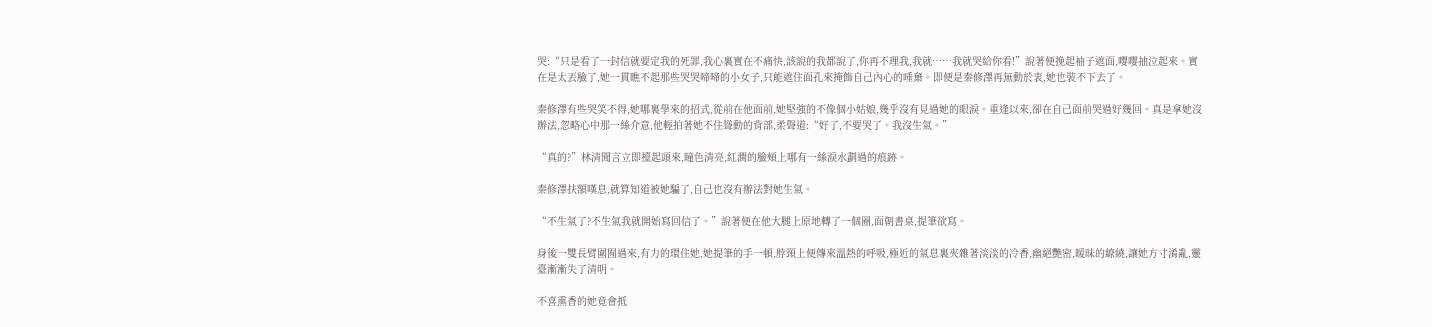哭:“只是看了一封信就要定我的死罪,我心裏實在不痛快,該說的我都說了,你再不理我,我就……我就哭給你看!”說著便挽起袖子遮面,嚶嚶抽泣起來。實在是太丟臉了,她一貫瞧不起那些哭哭啼啼的小女子,只能遮住面孔來掩飾自己內心的唾棄。即便是秦修澤再無動於衷,她也裝不下去了。

秦修澤有些哭笑不得,她哪裏學來的招式,從前在他面前,她堅強的不像個小姑娘,幾乎沒有見過她的眼淚。重逢以來,卻在自己面前哭過好幾回。真是拿她沒辦法,忽略心中那一絲介意,他輕拍著她不住聳動的背部,柔聲道:“好了,不要哭了。我沒生氣。”

“真的?”林清聞言立即擡起頭來,瞳色清亮,紅潤的臉頰上哪有一絲淚水劃過的痕跡。

秦修澤扶額嘆息,就算知道被她騙了,自己也沒有辦法對她生氣。

“不生氣了?不生氣我就開始寫回信了。”說著便在他大腿上原地轉了一個圈,面朝書桌,提筆欲寫。

身後一雙長臂圍囿過來,有力的環住她,她提筆的手一頓,脖頸上便傳來溫熱的呼吸,極近的氣息裏夾雜著淡淡的冷香,幽絕艷密,暧昧的繚繞,讓她方寸淆亂,靈臺漸漸失了清明。

不喜熏香的她竟會抵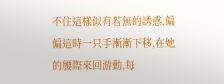不住這樣似有若無的誘惑,偏偏這時一只手漸漸下移,在她的腰際來回游動,每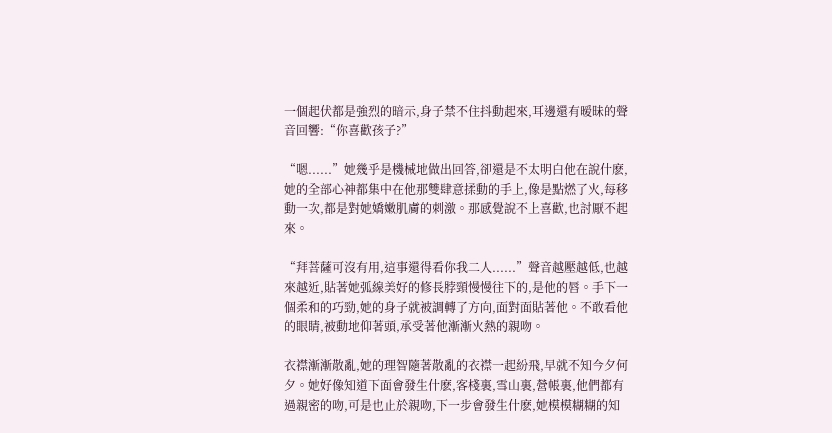一個起伏都是強烈的暗示,身子禁不住抖動起來,耳邊還有暧昧的聲音回響:“你喜歡孩子?”

“嗯......”她幾乎是機械地做出回答,卻還是不太明白他在說什麽,她的全部心神都集中在他那雙肆意揉動的手上,像是點燃了火,每移動一次,都是對她嬌嫩肌膚的刺激。那感覺說不上喜歡,也討厭不起來。

“拜菩薩可沒有用,這事還得看你我二人......”聲音越壓越低,也越來越近,貼著她弧線美好的修長脖頸慢慢往下的,是他的唇。手下一個柔和的巧勁,她的身子就被調轉了方向,面對面貼著他。不敢看他的眼睛,被動地仰著頭,承受著他漸漸火熱的親吻。

衣襟漸漸散亂,她的理智隨著散亂的衣襟一起紛飛,早就不知今夕何夕。她好像知道下面會發生什麽,客棧裏,雪山裏,營帳裏,他們都有過親密的吻,可是也止於親吻,下一步會發生什麽,她模模糊糊的知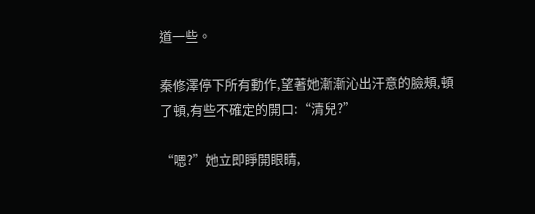道一些。

秦修澤停下所有動作,望著她漸漸沁出汗意的臉頰,頓了頓,有些不確定的開口:“清兒?”

“嗯?”她立即睜開眼睛,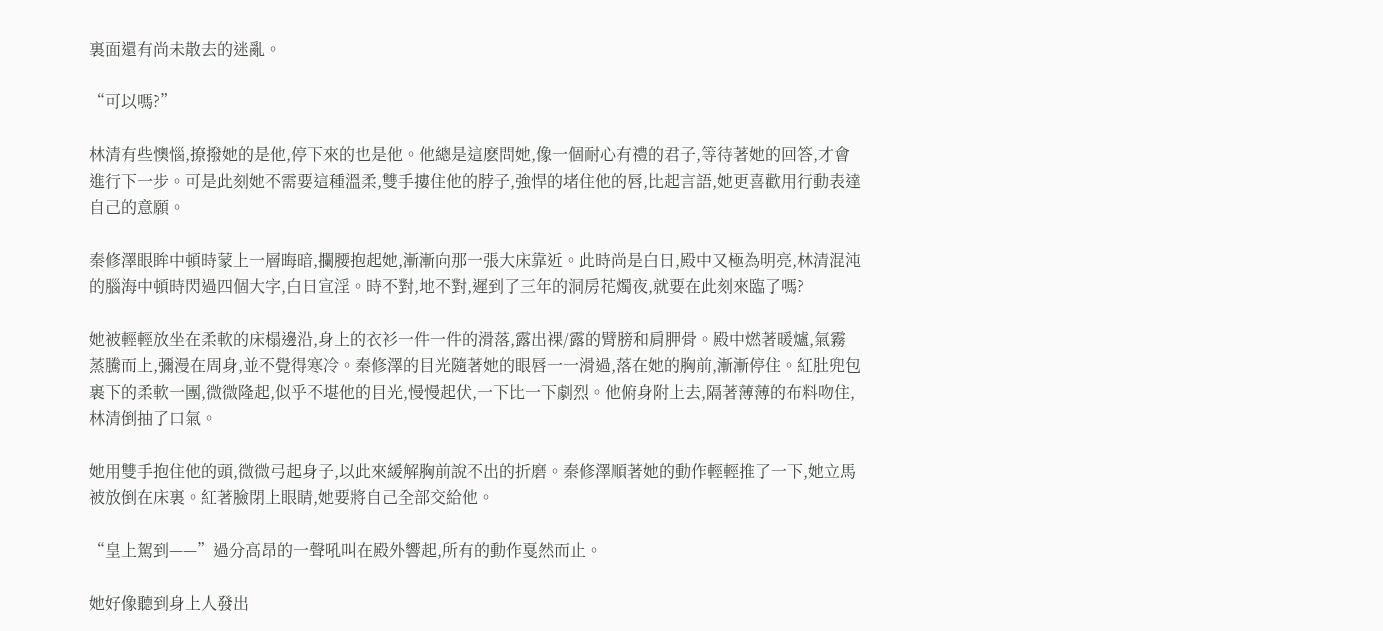裏面還有尚未散去的迷亂。

“可以嗎?”

林清有些懊惱,撩撥她的是他,停下來的也是他。他總是這麽問她,像一個耐心有禮的君子,等待著她的回答,才會進行下一步。可是此刻她不需要這種溫柔,雙手摟住他的脖子,強悍的堵住他的唇,比起言語,她更喜歡用行動表達自己的意願。

秦修澤眼眸中頓時蒙上一層晦暗,攔腰抱起她,漸漸向那一張大床靠近。此時尚是白日,殿中又極為明亮,林清混沌的腦海中頓時閃過四個大字,白日宣淫。時不對,地不對,遲到了三年的洞房花燭夜,就要在此刻來臨了嗎?

她被輕輕放坐在柔軟的床榻邊沿,身上的衣衫一件一件的滑落,露出裸/露的臂膀和肩胛骨。殿中燃著暖爐,氣霧蒸騰而上,彌漫在周身,並不覺得寒冷。秦修澤的目光隨著她的眼唇一一滑過,落在她的胸前,漸漸停住。紅肚兜包裹下的柔軟一團,微微隆起,似乎不堪他的目光,慢慢起伏,一下比一下劇烈。他俯身附上去,隔著薄薄的布料吻住,林清倒抽了口氣。

她用雙手抱住他的頭,微微弓起身子,以此來緩解胸前說不出的折磨。秦修澤順著她的動作輕輕推了一下,她立馬被放倒在床裏。紅著臉閉上眼睛,她要將自己全部交給他。

“皇上駕到——”過分高昂的一聲吼叫在殿外響起,所有的動作戛然而止。

她好像聽到身上人發出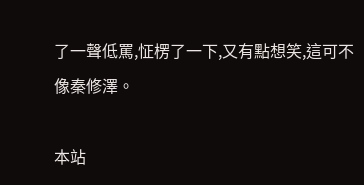了一聲低罵,怔楞了一下,又有點想笑,這可不像秦修澤。

本站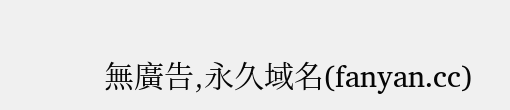無廣告,永久域名(fanyan.cc)